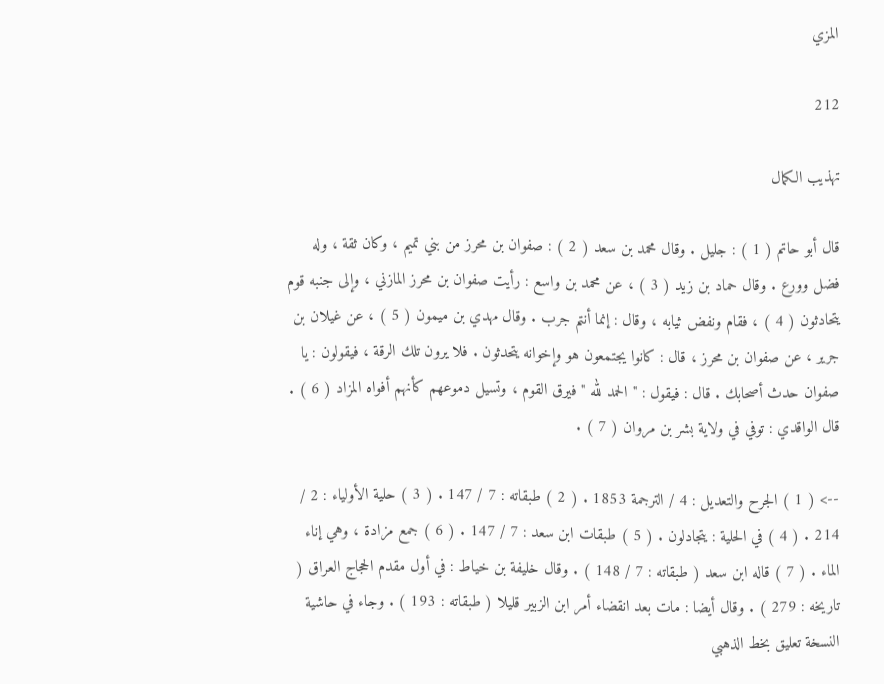المزي

212

تهذيب الكمال

قال أبو حاتم ( 1 ) : جليل . وقال محمد بن سعد ( 2 ) : صفوان بن محرز من بني تميم ، وكان ثقة ، وله فضل وورع . وقال حماد بن زيد ( 3 ) ، عن محمد بن واسع : رأيت صفوان بن محرز المازني ، وإلى جنبه قوم يتحادثون ( 4 ) ، فقام ونفض ثيابه ، وقال : إنما أنتم جرب . وقال مهدي بن ميمون ( 5 ) ، عن غيلان بن جرير ، عن صفوان بن محرز ، قال : كانوا يجتمعون هو وإخوانه يتحدثون . فلا يرون تلك الرقة ، فيقولون : يا صفوان حدث أصحابك . قال : فيقول : " الحمد لله " فيرق القوم ، وتسيل دموعهم كأنهم أفواه المزاد ( 6 ) . قال الواقدي : توفي في ولاية بشر بن مروان ( 7 ) .

--> ( 1 ) الجرح والتعديل : 4 / الترجمة 1853 . ( 2 ) طبقاته : 7 / 147 . ( 3 ) حلية الأولياء : 2 / 214 . ( 4 ) في الحلية : يتجادلون . ( 5 ) طبقات ابن سعد : 7 / 147 . ( 6 ) جمع مزادة ، وهي إناء الماء . ( 7 ) قاله ابن سعد ( طبقاته : 7 / 148 ) . وقال خليفة بن خياط : في أول مقدم الحجاج العراق ( تاريخه : 279 ) . وقال أيضا : مات بعد انقضاء أمر ابن الزبير قليلا ( طبقاته : 193 ) . وجاء في حاشية النسخة تعليق بخط الذهبي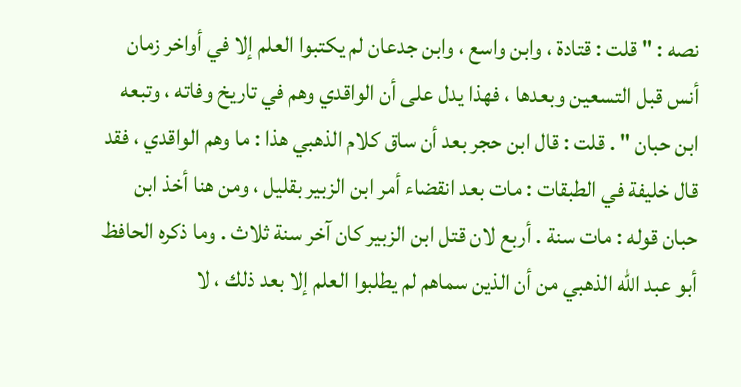نصه : " قلت : قتادة ، وابن واسع ، وابن جدعان لم يكتبوا العلم إلا في أواخر زمان أنس قبل التسعين وبعدها ، فهذا يدل على أن الواقدي وهم في تاريخ وفاته ، وتبعه ابن حبان " . قلت : قال ابن حجر بعد أن ساق كلام الذهبي هذا : ما وهم الواقدي ، فقد قال خليفة في الطبقات : مات بعد انقضاء أمر ابن الزبير بقليل ، ومن هنا أخذ ابن حبان قوله : مات سنة . أربع لان قتل ابن الزبير كان آخر سنة ثلاث . وما ذكره الحافظ أبو عبد الله الذهبي من أن الذين سماهم لم يطلبوا العلم إلا بعد ذلك ، لا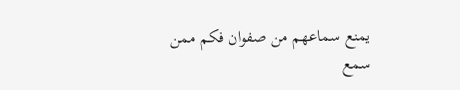يمنع سماعهم من صفوان فكم ممن سمع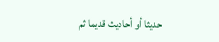حديثا أو أحاديث قديما ثم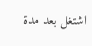اشتغل بعد مدة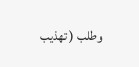وطلب ( تهذيب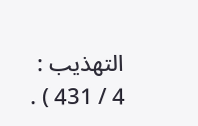التهذيب : 4 / 431 ) .